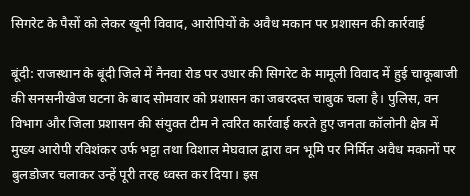सिगरेट के पैसों को लेकर खूनी विवाद, आरोपियों के अवैध मकान पर प्रशासन की कार्रवाई

बूंदी: राजस्थान के बूंदी जिले में नैनवा रोड पर उधार की सिगरेट के मामूली विवाद में हुई चाकूबाजी की सनसनीखेज घटना के बाद सोमवार को प्रशासन का जबरदस्त चाबुक चला है। पुलिस, वन विभाग और जिला प्रशासन की संयुक्त टीम ने त्वरित कार्रवाई करते हुए जनता कॉलोनी क्षेत्र में मुख्य आरोपी रविशंकर उर्फ भट्टा तथा विशाल मेघवाल द्वारा वन भूमि पर निर्मित अवैध मकानों पर बुलडोजर चलाकर उन्हें पूरी तरह ध्वस्त कर दिया। इस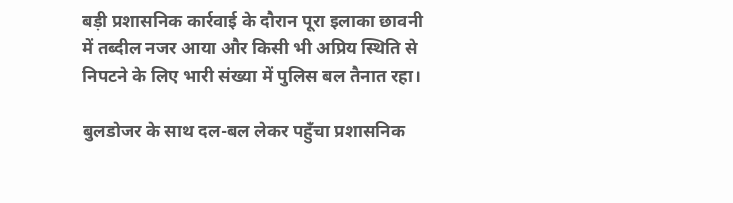बड़ी प्रशासनिक कार्रवाई के दौरान पूरा इलाका छावनी में तब्दील नजर आया और किसी भी अप्रिय स्थिति से निपटने के लिए भारी संख्या में पुलिस बल तैनात रहा।

बुलडोजर के साथ दल-बल लेकर पहुँचा प्रशासनिक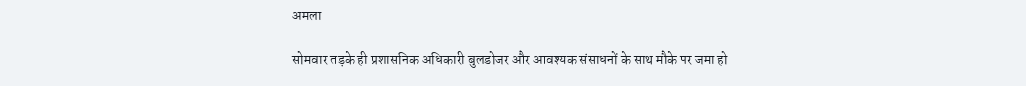अमला

सोमवार तड़के ही प्रशासनिक अधिकारी बुलडोजर और आवश्यक संसाधनों के साथ मौके पर जमा हो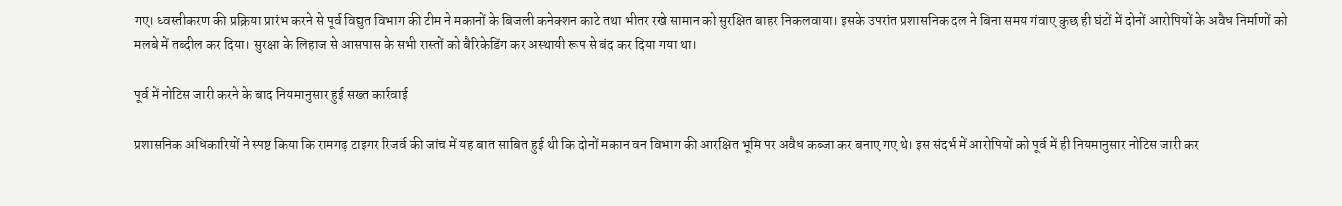गए। ध्वस्तीकरण की प्रक्रिया प्रारंभ करने से पूर्व विद्युत विभाग की टीम ने मकानों के बिजली कनेक्शन काटे तथा भीतर रखे सामान को सुरक्षित बाहर निकलवाया। इसके उपरांत प्रशासनिक दल ने बिना समय गंवाए कुछ ही घंटों में दोनों आरोपियों के अवैध निर्माणों को मलबे में तब्दील कर दिया। सुरक्षा के लिहाज से आसपास के सभी रास्तों को बैरिकेडिंग कर अस्थायी रूप से बंद कर दिया गया था।

पूर्व में नोटिस जारी करने के बाद नियमानुसार हुई सख्त कार्रवाई

प्रशासनिक अधिकारियों ने स्पष्ट किया कि रामगढ़ टाइगर रिजर्व की जांच में यह बात साबित हुई थी कि दोनों मकान वन विभाग की आरक्षित भूमि पर अवैध कब्जा कर बनाए गए थे। इस संदर्भ में आरोपियों को पूर्व में ही नियमानुसार नोटिस जारी कर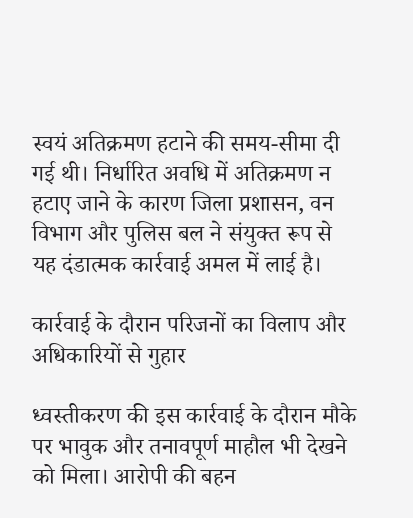स्वयं अतिक्रमण हटाने की समय-सीमा दी गई थी। निर्धारित अवधि में अतिक्रमण न हटाए जाने के कारण जिला प्रशासन, वन विभाग और पुलिस बल ने संयुक्त रूप से यह दंडात्मक कार्रवाई अमल में लाई है।

कार्रवाई के दौरान परिजनों का विलाप और अधिकारियों से गुहार

ध्वस्तीकरण की इस कार्रवाई के दौरान मौके पर भावुक और तनावपूर्ण माहौल भी देखने को मिला। आरोपी की बहन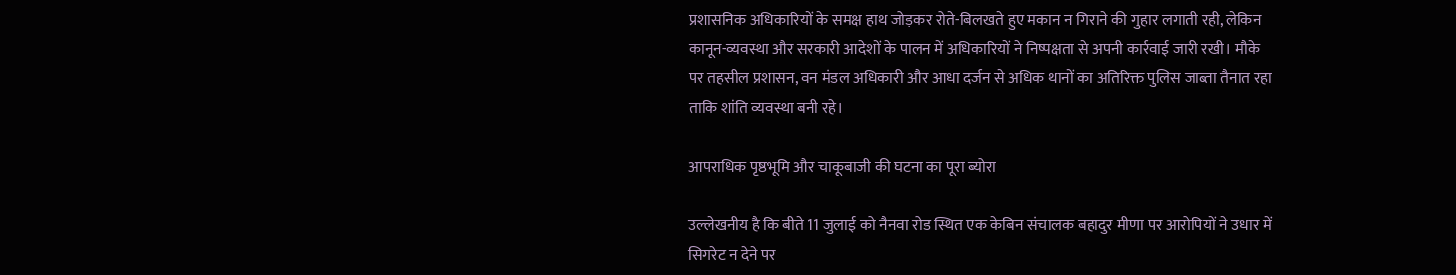प्रशासनिक अधिकारियों के समक्ष हाथ जोड़कर रोते-बिलखते हुए मकान न गिराने की गुहार लगाती रही, लेकिन कानून-व्यवस्था और सरकारी आदेशों के पालन में अधिकारियों ने निष्पक्षता से अपनी कार्रवाई जारी रखी। मौके पर तहसील प्रशासन, वन मंडल अधिकारी और आधा दर्जन से अधिक थानों का अतिरिक्त पुलिस जाब्ता तैनात रहा ताकि शांति व्यवस्था बनी रहे।

आपराधिक पृष्ठभूमि और चाकूबाजी की घटना का पूरा ब्योरा

उल्लेखनीय है कि बीते 11 जुलाई को नैनवा रोड स्थित एक केबिन संचालक बहादुर मीणा पर आरोपियों ने उधार में सिगरेट न देने पर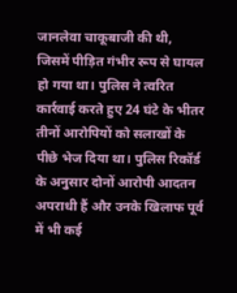जानलेवा चाकूबाजी की थी, जिसमें पीड़ित गंभीर रूप से घायल हो गया था। पुलिस ने त्वरित कार्रवाई करते हुए 24 घंटे के भीतर तीनों आरोपियों को सलाखों के पीछे भेज दिया था। पुलिस रिकॉर्ड के अनुसार दोनों आरोपी आदतन अपराधी हैं और उनके खिलाफ पूर्व में भी कई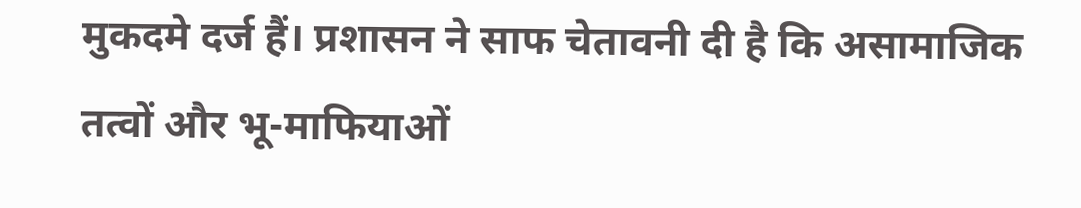मुकदमे दर्ज हैं। प्रशासन ने साफ चेतावनी दी है कि असामाजिक तत्वों और भू-माफियाओं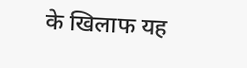के खिलाफ यह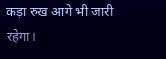कड़ा रुख आगे भी जारी रहेगा।